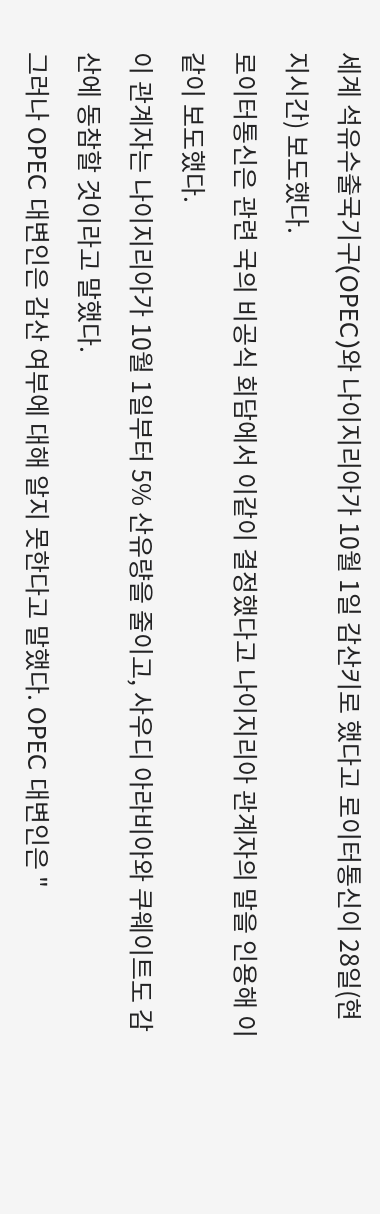세계 석유수출국기구(OPEC)와 나이지리아가 10월 1일 감산키로 했다고 로이터통신이 28일(현지시간) 보도했다.
로이터통신은 관련 국의 비공식 회담에서 이같이 결정했다고 나이지리아 관계자의 말을 인용해 이같이 보도했다.
이 관계자는 나이지리아가 10월 1일부터 5% 산유량을 줄이고, 사우디 아라비아와 쿠웨이트도 감산에 동참할 것이라고 말했다.
그러나 OPEC 대변인은 감산 여부에 대해 알지 못한다고 말했다. OPEC 대변인은 "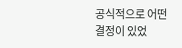공식적으로 어떤 결정이 있었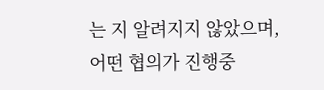는 지 알려지지 않았으며, 어떤 협의가 진행중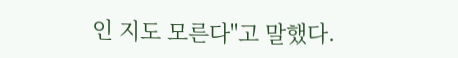인 지도 모른다"고 말했다.